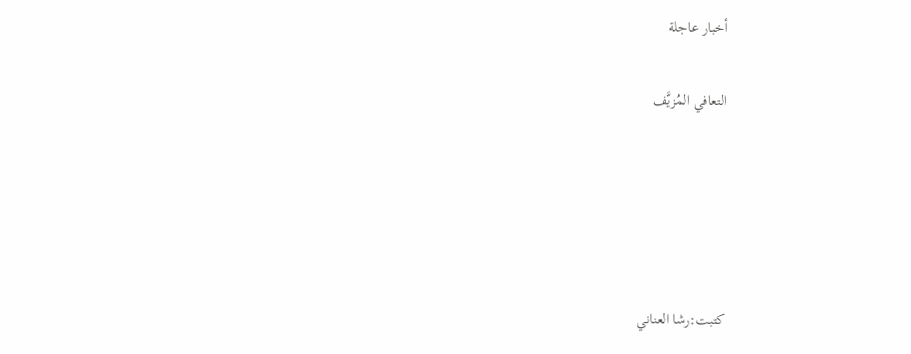أخبار عاجلة

التعافي المُزيَّف





كتبت:رشا العناني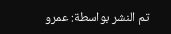تم النشر بواسطة: عمرو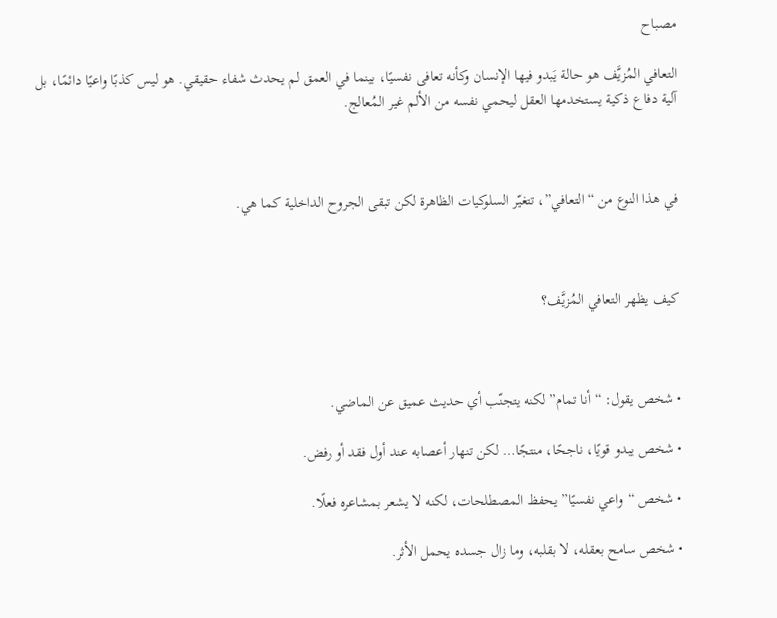مصباح

التعافي المُزيَّف هو حالة يَبدو فيها الإنسان وكأنه تعافى نفسيًا، بينما في العمق لم يحدث شفاء حقيقي. هو ليس كذبًا واعيًا دائمًا، بل آلية دفاع ذكية يستخدمها العقل ليحمي نفسه من الألم غير المُعالج.



في هذا النوع من “التعافي”، تتغيّر السلوكيات الظاهرة لكن تبقى الجروح الداخلية كما هي.



كيف يظهر التعافي المُزيَّف؟



• شخص يقول: “أنا تمام” لكنه يتجنّب أي حديث عميق عن الماضي.

• شخص يبدو قويًا، ناجحًا، منتجًا… لكن تنهار أعصابه عند أول فقد أو رفض.

• شخص “واعي نفسيًا” يحفظ المصطلحات، لكنه لا يشعر بمشاعره فعلًا.

• شخص سامح بعقله، لا بقلبه، وما زال جسده يحمل الأثر.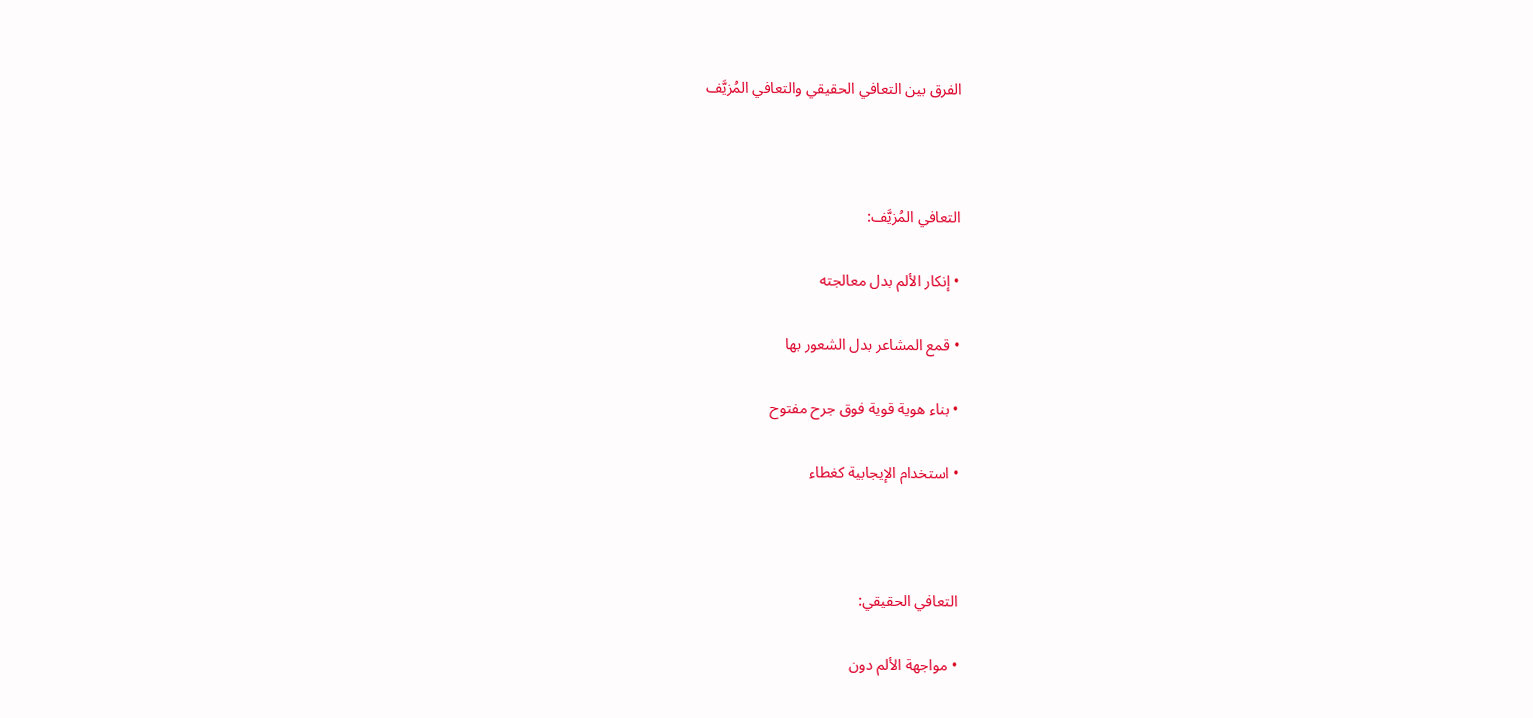الفرق بين التعافي الحقيقي والتعافي المُزيَّف



التعافي المُزيَّف:

• إنكار الألم بدل معالجته

• قمع المشاعر بدل الشعور بها

• بناء هوية قوية فوق جرح مفتوح

• استخدام الإيجابية كغطاء



التعافي الحقيقي:

• مواجهة الألم دون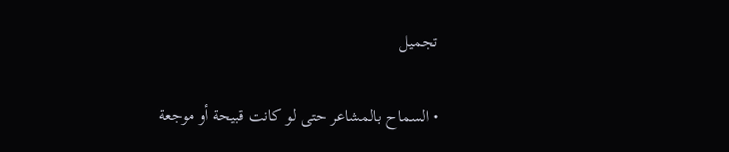تجميل

• السماح بالمشاعر حتى لو كانت قبيحة أو موجعة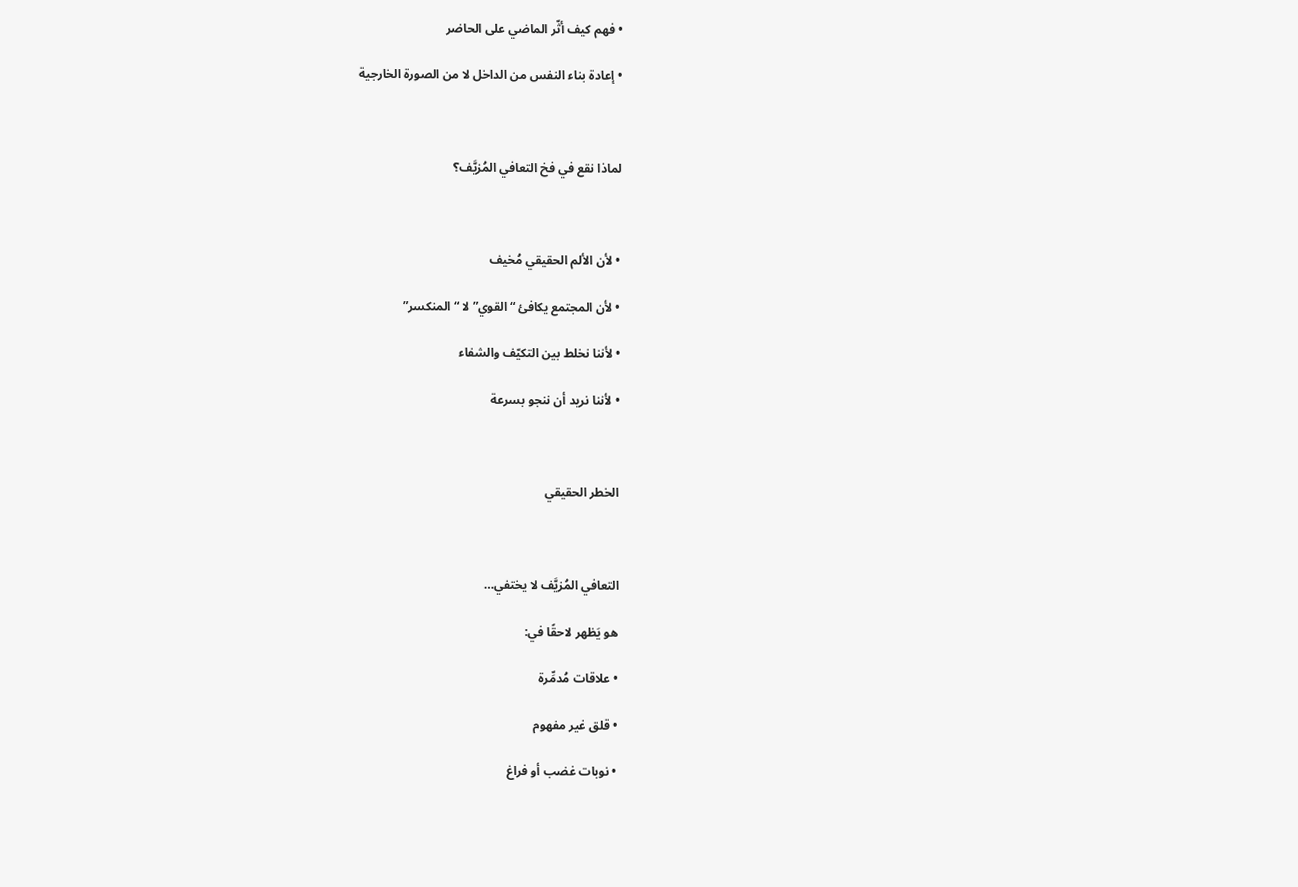• فهم كيف أثّر الماضي على الحاضر

• إعادة بناء النفس من الداخل لا من الصورة الخارجية



لماذا نقع في فخ التعافي المُزيَّف؟



• لأن الألم الحقيقي مُخيف

• لأن المجتمع يكافئ “القوي” لا “المنكسر”

• لأننا نخلط بين التكيّف والشفاء

• لأننا نريد أن ننجو بسرعة



الخطر الحقيقي



التعافي المُزيَّف لا يختفي…

هو يَظهر لاحقًا في:

• علاقات مُدمِّرة

• قلق غير مفهوم

• نوبات غضب أو فراغ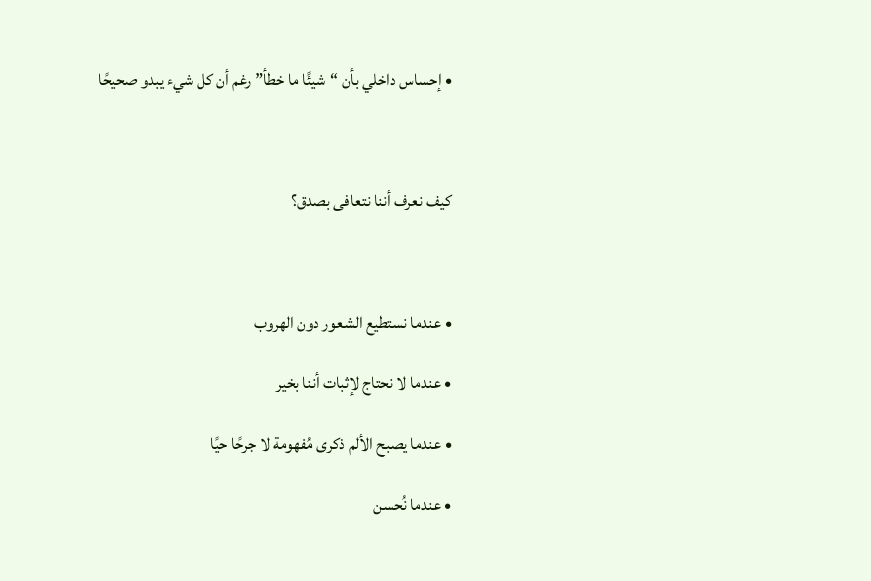• إحساس داخلي بأن “شيئًا ما خطأ” رغم أن كل شيء يبدو صحيحًا



كيف نعرف أننا نتعافى بصدق؟



• عندما نستطيع الشعور دون الهروب

• عندما لا نحتاج لإثبات أننا بخير

• عندما يصبح الألم ذكرى مُفهومة لا جرحًا حيًا

• عندما نُحسن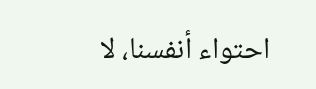احتواء أنفسنا، لا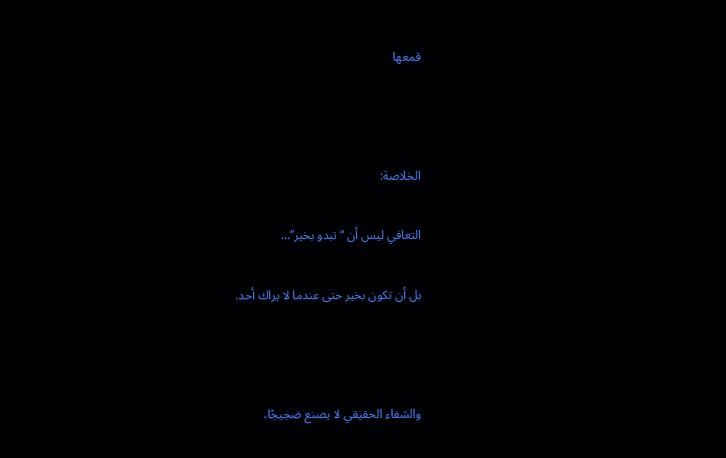قمعها



الخلاصة:

التعافي ليس أن “تبدو بخير”…

بل أن تكون بخير حتى عندما لا يراك أحد.



والشفاء الحقيقي لا يصنع ضجيجًا،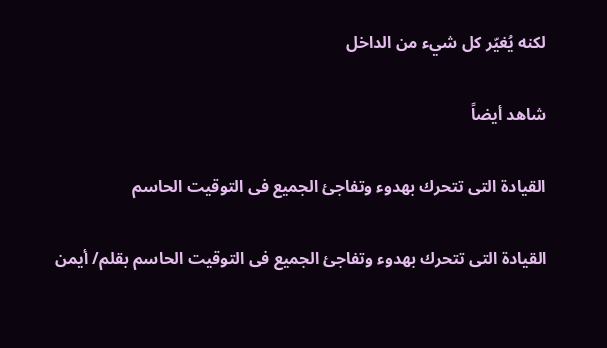لكنه يُغيّر كل شيء من الداخل

شاهد أيضاً

القيادة التى تتحرك بهدوء وتفاجئ الجميع فى التوقيت الحاسم

القيادة التى تتحرك بهدوء وتفاجئ الجميع فى التوقيت الحاسم بقلم/ أيمن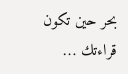بحر حين تكون قراءتك …